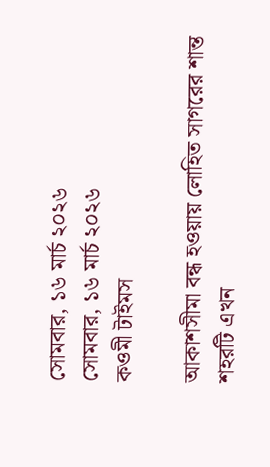সোমবার, ১৬ মার্চ ২০২৬
সোমবার, ১৬ মার্চ ২০২৬
কওমী টাইমস

আকাশসীমা বন্ধ হওয়ায় লোহিত সাগরের শান্ত শহরটি এখন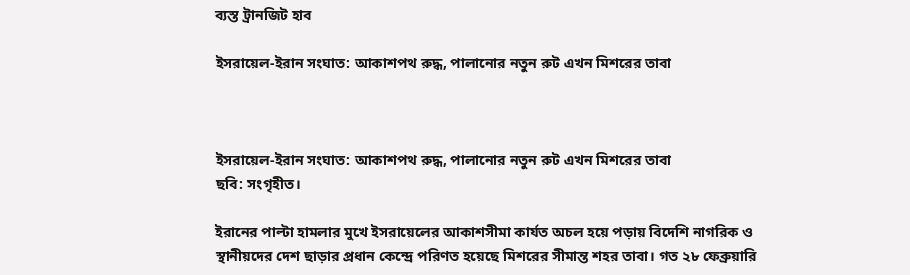ব্যস্ত ট্রানজিট হাব

ইসরায়েল-ইরান সংঘাত: আকাশপথ রুদ্ধ, পালানোর নতুন রুট এখন মিশরের তাবা



ইসরায়েল-ইরান সংঘাত: আকাশপথ রুদ্ধ, পালানোর নতুন রুট এখন মিশরের তাবা
ছবি: সংগৃহীত।

ইরানের পাল্টা হামলার মুখে ইসরায়েলের আকাশসীমা কার্যত অচল হয়ে পড়ায় বিদেশি নাগরিক ও স্থানীয়দের দেশ ছাড়ার প্রধান কেন্দ্রে পরিণত হয়েছে মিশরের সীমান্ত শহর তাবা। গত ২৮ ফেব্রুয়ারি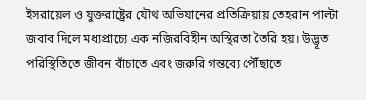ইসরায়েল ও যুক্তরাষ্ট্রের যৌথ অভিযানের প্রতিক্রিয়ায় তেহরান পাল্টা জবাব দিলে মধ্যপ্রাচ্যে এক নজিরবিহীন অস্থিরতা তৈরি হয়। উদ্ভূত পরিস্থিতিতে জীবন বাঁচাতে এবং জরুরি গন্তব্যে পৌঁছাতে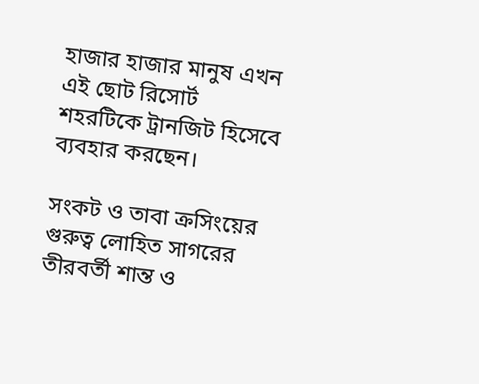হাজার হাজার মানুষ এখন এই ছোট রিসোর্ট শহরটিকে ট্রানজিট হিসেবে ব্যবহার করছেন।

সংকট ও তাবা ক্রসিংয়ের গুরুত্ব লোহিত সাগরের তীরবর্তী শান্ত ও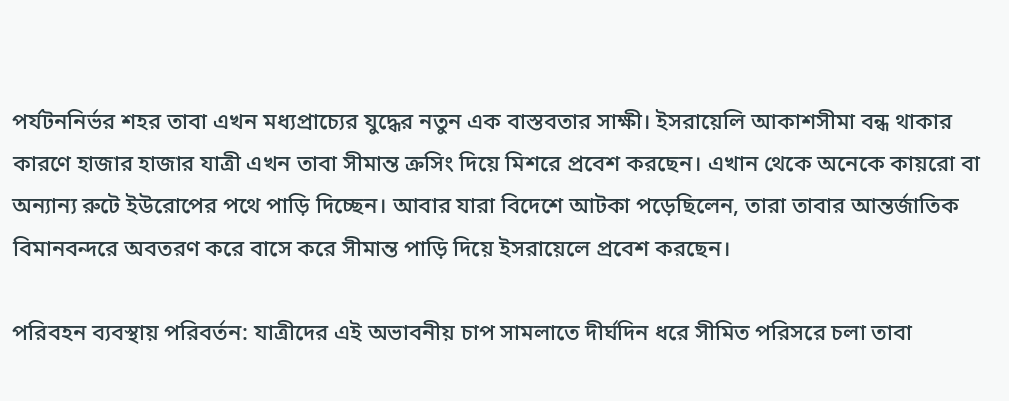পর্যটননির্ভর শহর তাবা এখন মধ্যপ্রাচ্যের যুদ্ধের নতুন এক বাস্তবতার সাক্ষী। ইসরায়েলি আকাশসীমা বন্ধ থাকার কারণে হাজার হাজার যাত্রী এখন তাবা সীমান্ত ক্রসিং দিয়ে মিশরে প্রবেশ করছেন। এখান থেকে অনেকে কায়রো বা অন্যান্য রুটে ইউরোপের পথে পাড়ি দিচ্ছেন। আবার যারা বিদেশে আটকা পড়েছিলেন, তারা তাবার আন্তর্জাতিক বিমানবন্দরে অবতরণ করে বাসে করে সীমান্ত পাড়ি দিয়ে ইসরায়েলে প্রবেশ করছেন।

পরিবহন ব্যবস্থায় পরিবর্তন: যাত্রীদের এই অভাবনীয় চাপ সামলাতে দীর্ঘদিন ধরে সীমিত পরিসরে চলা তাবা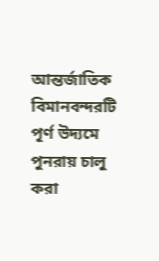আন্তর্জাতিক বিমানবন্দরটি পূর্ণ উদ্যমে পুনরায় চালু করা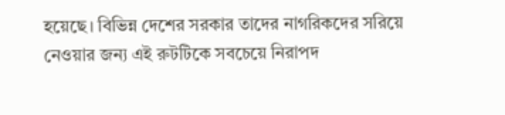হয়েছে। বিভিন্ন দেশের সরকার তাদের নাগরিকদের সরিয়ে নেওয়ার জন্য এই রুটটিকে সবচেয়ে নিরাপদ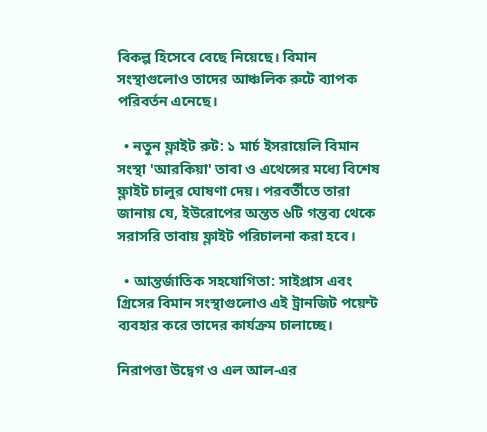বিকল্প হিসেবে বেছে নিয়েছে। বিমান সংস্থাগুলোও তাদের আঞ্চলিক রুটে ব্যাপক পরিবর্তন এনেছে।

  • নতুন ফ্লাইট রুট: ১ মার্চ ইসরায়েলি বিমান সংস্থা 'আরকিয়া' তাবা ও এথেন্সের মধ্যে বিশেষ ফ্লাইট চালুর ঘোষণা দেয়। পরবর্তীতে তারা জানায় যে, ইউরোপের অন্তত ৬টি গন্তব্য থেকে সরাসরি তাবায় ফ্লাইট পরিচালনা করা হবে।

  • আন্তর্জাতিক সহযোগিতা: সাইপ্রাস এবং গ্রিসের বিমান সংস্থাগুলোও এই ট্রানজিট পয়েন্ট ব্যবহার করে তাদের কার্যক্রম চালাচ্ছে।

নিরাপত্তা উদ্বেগ ও এল আল-এর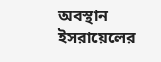অবস্থান ইসরায়েলের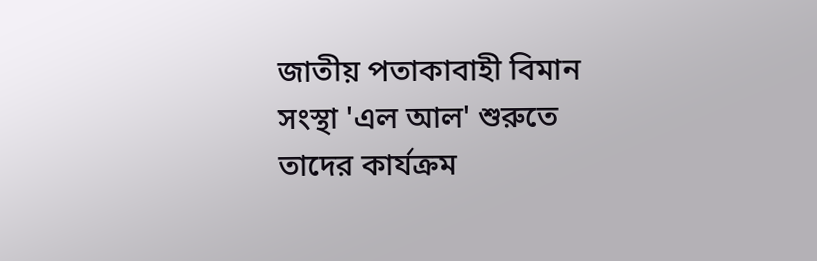জাতীয় পতাকাবাহী বিমান সংস্থা 'এল আল' শুরুতে তাদের কার্যক্রম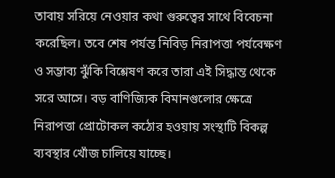তাবায় সরিয়ে নেওয়ার কথা গুরুত্বের সাথে বিবেচনা করেছিল। তবে শেষ পর্যন্ত নিবিড় নিরাপত্তা পর্যবেক্ষণ ও সম্ভাব্য ঝুঁকি বিশ্লেষণ করে তারা এই সিদ্ধান্ত থেকে সরে আসে। বড় বাণিজ্যিক বিমানগুলোর ক্ষেত্রে নিরাপত্তা প্রোটোকল কঠোর হওয়ায় সংস্থাটি বিকল্প ব্যবস্থার খোঁজ চালিয়ে যাচ্ছে।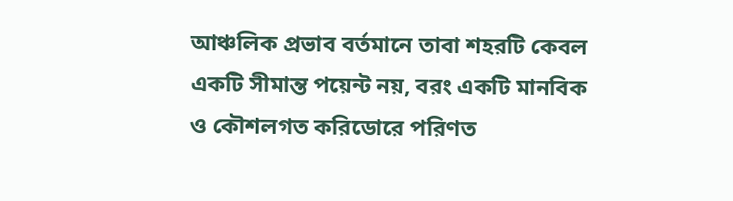আঞ্চলিক প্রভাব বর্তমানে তাবা শহরটি কেবল একটি সীমান্ত পয়েন্ট নয়, বরং একটি মানবিক ও কৌশলগত করিডোরে পরিণত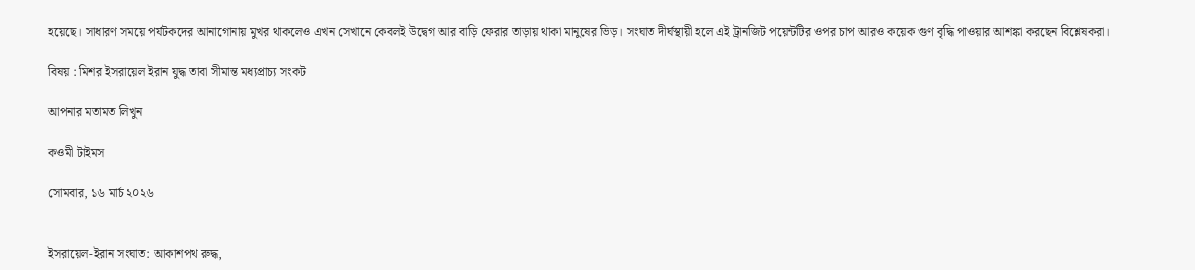হয়েছে। সাধারণ সময়ে পর্যটকদের আনাগোনায় মুখর থাকলেও এখন সেখানে কেবলই উদ্বেগ আর বাড়ি ফেরার তাড়ায় থাকা মানুষের ভিড়। সংঘাত দীর্ঘস্থায়ী হলে এই ট্রানজিট পয়েন্টটির ওপর চাপ আরও কয়েক গুণ বৃদ্ধি পাওয়ার আশঙ্কা করছেন বিশ্লেষকরা।

বিষয় : মিশর ইসরায়েল ইরান যুদ্ধ তাবা সীমান্ত মধ্যপ্রাচ্য সংকট

আপনার মতামত লিখুন

কওমী টাইমস

সোমবার, ১৬ মার্চ ২০২৬


ইসরায়েল-ইরান সংঘাত: আকাশপথ রুদ্ধ,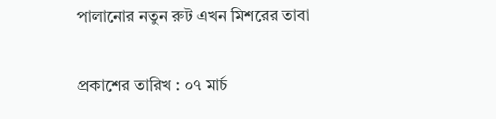পালানোর নতুন রুট এখন মিশরের তাবা

প্রকাশের তারিখ : ০৭ মার্চ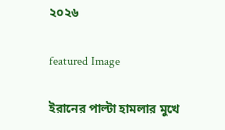২০২৬

featured Image

ইরানের পাল্টা হামলার মুখে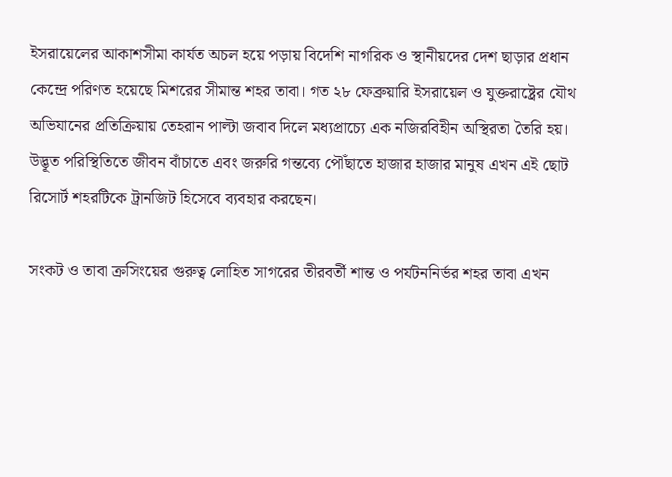ইসরায়েলের আকাশসীমা কার্যত অচল হয়ে পড়ায় বিদেশি নাগরিক ও স্থানীয়দের দেশ ছাড়ার প্রধান কেন্দ্রে পরিণত হয়েছে মিশরের সীমান্ত শহর তাবা। গত ২৮ ফেব্রুয়ারি ইসরায়েল ও যুক্তরাষ্ট্রের যৌথ অভিযানের প্রতিক্রিয়ায় তেহরান পাল্টা জবাব দিলে মধ্যপ্রাচ্যে এক নজিরবিহীন অস্থিরতা তৈরি হয়। উদ্ভূত পরিস্থিতিতে জীবন বাঁচাতে এবং জরুরি গন্তব্যে পৌঁছাতে হাজার হাজার মানুষ এখন এই ছোট রিসোর্ট শহরটিকে ট্রানজিট হিসেবে ব্যবহার করছেন।

সংকট ও তাবা ক্রসিংয়ের গুরুত্ব লোহিত সাগরের তীরবর্তী শান্ত ও পর্যটননির্ভর শহর তাবা এখন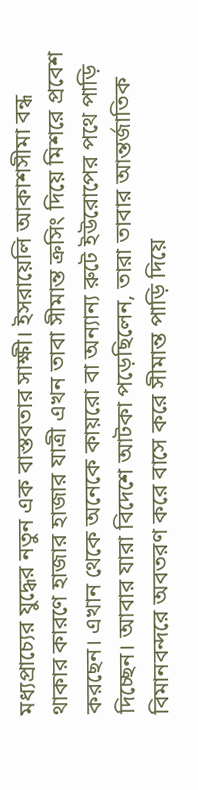মধ্যপ্রাচ্যের যুদ্ধের নতুন এক বাস্তবতার সাক্ষী। ইসরায়েলি আকাশসীমা বন্ধ থাকার কারণে হাজার হাজার যাত্রী এখন তাবা সীমান্ত ক্রসিং দিয়ে মিশরে প্রবেশ করছেন। এখান থেকে অনেকে কায়রো বা অন্যান্য রুটে ইউরোপের পথে পাড়ি দিচ্ছেন। আবার যারা বিদেশে আটকা পড়েছিলেন, তারা তাবার আন্তর্জাতিক বিমানবন্দরে অবতরণ করে বাসে করে সীমান্ত পাড়ি দিয়ে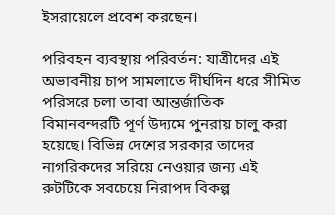ইসরায়েলে প্রবেশ করছেন।

পরিবহন ব্যবস্থায় পরিবর্তন: যাত্রীদের এই অভাবনীয় চাপ সামলাতে দীর্ঘদিন ধরে সীমিত পরিসরে চলা তাবা আন্তর্জাতিক বিমানবন্দরটি পূর্ণ উদ্যমে পুনরায় চালু করা হয়েছে। বিভিন্ন দেশের সরকার তাদের নাগরিকদের সরিয়ে নেওয়ার জন্য এই রুটটিকে সবচেয়ে নিরাপদ বিকল্প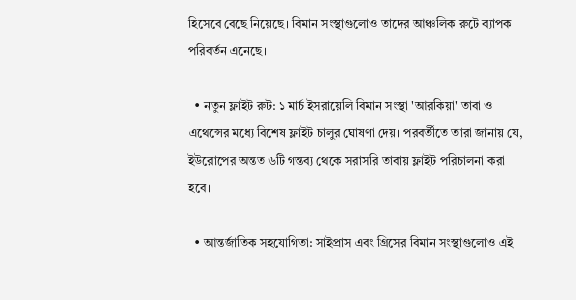হিসেবে বেছে নিয়েছে। বিমান সংস্থাগুলোও তাদের আঞ্চলিক রুটে ব্যাপক পরিবর্তন এনেছে।

  • নতুন ফ্লাইট রুট: ১ মার্চ ইসরায়েলি বিমান সংস্থা 'আরকিয়া' তাবা ও এথেন্সের মধ্যে বিশেষ ফ্লাইট চালুর ঘোষণা দেয়। পরবর্তীতে তারা জানায় যে, ইউরোপের অন্তত ৬টি গন্তব্য থেকে সরাসরি তাবায় ফ্লাইট পরিচালনা করা হবে।

  • আন্তর্জাতিক সহযোগিতা: সাইপ্রাস এবং গ্রিসের বিমান সংস্থাগুলোও এই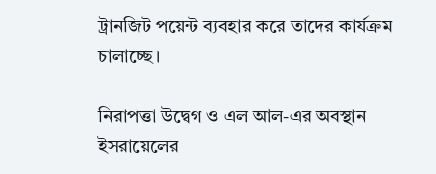ট্রানজিট পয়েন্ট ব্যবহার করে তাদের কার্যক্রম চালাচ্ছে।

নিরাপত্তা উদ্বেগ ও এল আল-এর অবস্থান ইসরায়েলের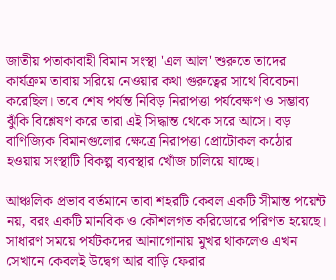জাতীয় পতাকাবাহী বিমান সংস্থা 'এল আল' শুরুতে তাদের কার্যক্রম তাবায় সরিয়ে নেওয়ার কথা গুরুত্বের সাথে বিবেচনা করেছিল। তবে শেষ পর্যন্ত নিবিড় নিরাপত্তা পর্যবেক্ষণ ও সম্ভাব্য ঝুঁকি বিশ্লেষণ করে তারা এই সিদ্ধান্ত থেকে সরে আসে। বড় বাণিজ্যিক বিমানগুলোর ক্ষেত্রে নিরাপত্তা প্রোটোকল কঠোর হওয়ায় সংস্থাটি বিকল্প ব্যবস্থার খোঁজ চালিয়ে যাচ্ছে।

আঞ্চলিক প্রভাব বর্তমানে তাবা শহরটি কেবল একটি সীমান্ত পয়েন্ট নয়, বরং একটি মানবিক ও কৌশলগত করিডোরে পরিণত হয়েছে। সাধারণ সময়ে পর্যটকদের আনাগোনায় মুখর থাকলেও এখন সেখানে কেবলই উদ্বেগ আর বাড়ি ফেরার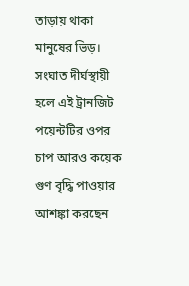তাড়ায় থাকা মানুষের ভিড়। সংঘাত দীর্ঘস্থায়ী হলে এই ট্রানজিট পয়েন্টটির ওপর চাপ আরও কয়েক গুণ বৃদ্ধি পাওয়ার আশঙ্কা করছেন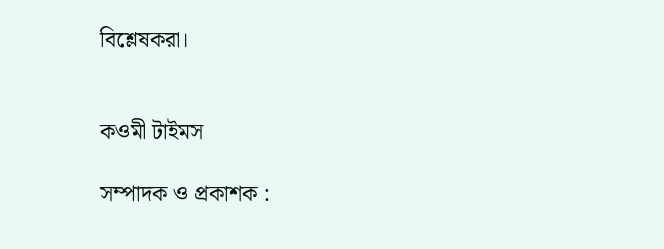বিশ্লেষকরা।


কওমী টাইমস

সম্পাদক ও প্রকাশক :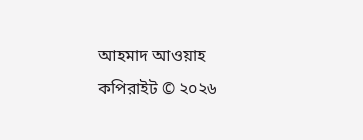আহমাদ আওয়াহ
কপিরাইট © ২০২৬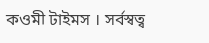কওমী টাইমস । সর্বস্বত্ব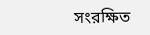সংরক্ষিত